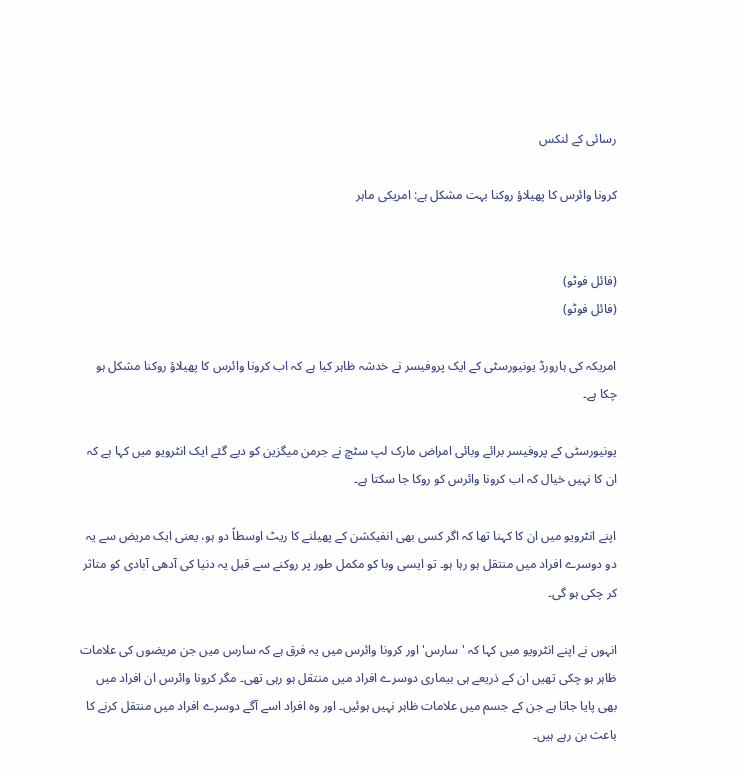رسائی کے لنکس

کرونا وائرس کا پھیلاؤ روکنا بہت مشکل ہے: امریکی ماہر


(فائل فوٹو)
(فائل فوٹو)

امریکہ کی ہارورڈ یونیورسٹی کے ایک پروفیسر نے خدشہ ظاہر کیا ہے کہ اب کرونا وائرس کا پھیلاؤ روکنا مشکل ہو چکا ہے۔

یونیورسٹی کے پروفیسر برائے وبائی امراض مارک لپ سٹچ نے جرمن میگزین کو دیے گئے ایک انٹرویو میں کہا ہے کہ ان کا نہیں خیال کہ اب کرونا وائرس کو روکا جا سکتا ہے۔

اپنے انٹرویو میں ان کا کہنا تھا کہ اگر کسی بھی انفیکشن کے پھیلنے کا ریٹ اوسطاً دو ہو، یعنی ایک مریض سے یہ دو دوسرے افراد میں منتقل ہو رہا ہو۔ تو ایسی وبا کو مکمل طور پر روکنے سے قبل یہ دنیا کی آدھی آبادی کو متاثر کر چکی ہو گی۔

انہوں نے اپنے انٹرویو میں کہا کہ 'سارس' اور کرونا وائرس میں یہ فرق ہے کہ سارس میں جن مریضوں کی علامات ظاہر ہو چکی تھیں ان کے ذریعے ہی بیماری دوسرے افراد میں منتقل ہو رہی تھی۔ مگر کرونا وائرس ان افراد میں بھی پایا جاتا ہے جن کے جسم میں علامات ظاہر نہیں ہوئیں۔ اور وہ افراد اسے آگے دوسرے افراد میں منتقل کرنے کا باعث بن رہے ہیں۔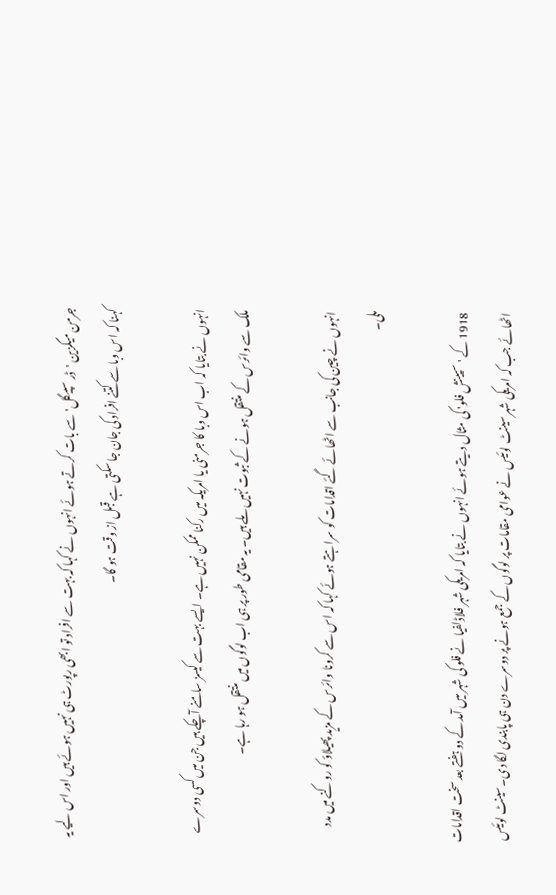جرمن میگزین 'ڈر سپیگل' سے بات کرتے ہوئے انہوں نے کہا کہ بہت سے افراد تو ابھی رپورٹ ہی نہیں ہوئے ہیں اور اس لیے یہ کہنا کہ اس وبا سے کتنے افراد کی جان جا سکتی ہے قبل از وقت ہو گا۔

انہوں نے بتایا کہ اب اس وبا کا جرمنی یا امریکہ میں رکنا ممکن نہیں ہے۔ ایسے بہت سے کیسز سامنے آچکے ہیں جن میں کسی دوسرے ملک سے وائرس کے منتقل ہونے کے ثبوت نہیں ملے ہیں۔ یہ مقامی طور پر ہی اب لوگوں میں منتقل ہو رہا ہے۔

انہوں نے چین کی جانب سے اٹھائے گئے اقدامات کو سراہتے ہوئے کہا کہ اس سے کرونا وائرس کے مزید پھیلاؤ کو روکنے میں مدد ملی۔

1918 کے 'سپینش فلو' کی مثال دیتے ہوئے انہوں نے بتایا کہ امریکی شہر فلاڈلفیا نے فلو کی شہر میں آمد کے دو ہفتے بعد سخت اقدامات اٹھائے جب کہ امریکی شہر سینٹ لوئیس نے عوامی مقامات پر لوگوں کے جمع ہونے پر دوسرے دن ہی پابندی لگا دی۔ سینٹ لوئیس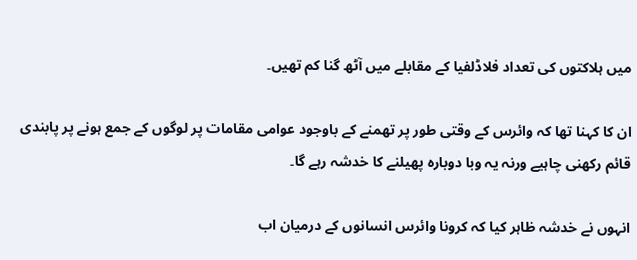میں ہلاکتوں کی تعداد فلاڈلفیا کے مقابلے میں آٹھ گنا کم تھیں۔

ان کا کہنا تھا کہ وائرس کے وقتی طور پر تھمنے کے باوجود عوامی مقامات پر لوگوں کے جمع ہونے پر پابندی قائم رکھنی چاہیے ورنہ یہ وبا دوبارہ پھیلنے کا خدشہ رہے گا۔

انہوں نے خدشہ ظاہر کیا کہ کرونا وائرس انسانوں کے درمیان اب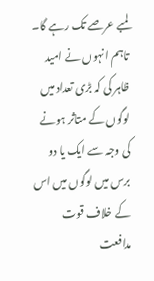لمبے عرصے تک رہے گا۔ تاہم انہوں نے امید ظاہر کی کہ بڑی تعداد میں لوگوں کے متاثر ہونے کی وجہ سے ایک یا دو برس میں لوگوں میں اس کے خلاف قوت مدافعت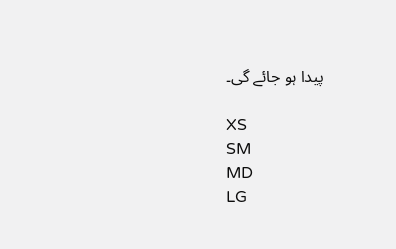پیدا ہو جائے گی۔

XS
SM
MD
LG